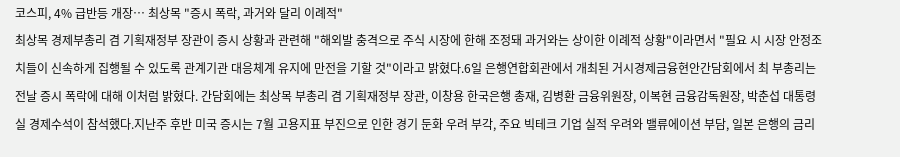코스피, 4% 급반등 개장… 최상목 "증시 폭락, 과거와 달리 이례적"
최상목 경제부총리 겸 기획재정부 장관이 증시 상황과 관련해 "해외발 충격으로 주식 시장에 한해 조정돼 과거와는 상이한 이례적 상황"이라면서 "필요 시 시장 안정조치들이 신속하게 집행될 수 있도록 관계기관 대응체계 유지에 만전을 기할 것"이라고 밝혔다.6일 은행연합회관에서 개최된 거시경제금융현안간담회에서 최 부총리는 전날 증시 폭락에 대해 이처럼 밝혔다. 간담회에는 최상목 부총리 겸 기획재정부 장관, 이창용 한국은행 총재, 김병환 금융위원장, 이복현 금융감독원장, 박춘섭 대통령실 경제수석이 참석했다.지난주 후반 미국 증시는 7월 고용지표 부진으로 인한 경기 둔화 우려 부각, 주요 빅테크 기업 실적 우려와 밸류에이션 부담, 일본 은행의 금리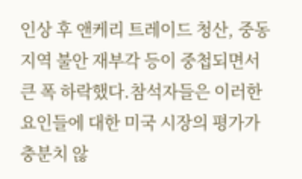인상 후 앤케리 트레이드 청산, 중동지역 불안 재부각 등이 중첩되면서 큰 폭 하락했다.참석자들은 이러한 요인들에 대한 미국 시장의 평가가 충분치 않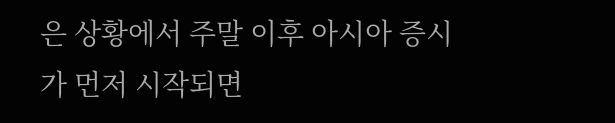은 상황에서 주말 이후 아시아 증시가 먼저 시작되면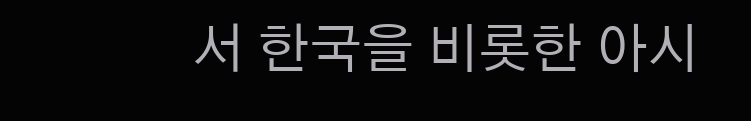서 한국을 비롯한 아시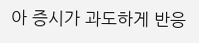아 증시가 과도하게 반응